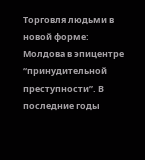Торговля людьми в новой форме: Молдова в эпицентре “принудительной преступности”. В последние годы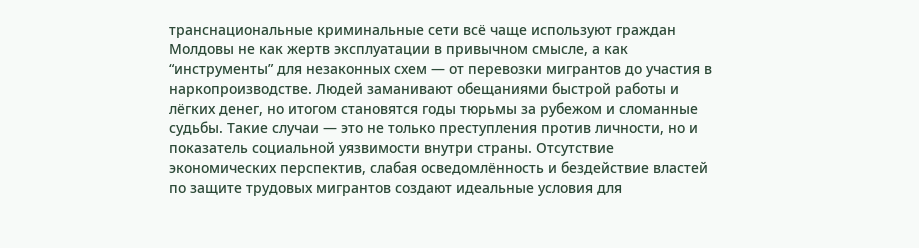транснациональные криминальные сети всё чаще используют граждан Молдовы не как жертв эксплуатации в привычном смысле, а как “инструменты” для незаконных схем — от перевозки мигрантов до участия в наркопроизводстве. Людей заманивают обещаниями быстрой работы и лёгких денег, но итогом становятся годы тюрьмы за рубежом и сломанные судьбы. Такие случаи — это не только преступления против личности, но и показатель социальной уязвимости внутри страны. Отсутствие экономических перспектив, слабая осведомлённость и бездействие властей по защите трудовых мигрантов создают идеальные условия для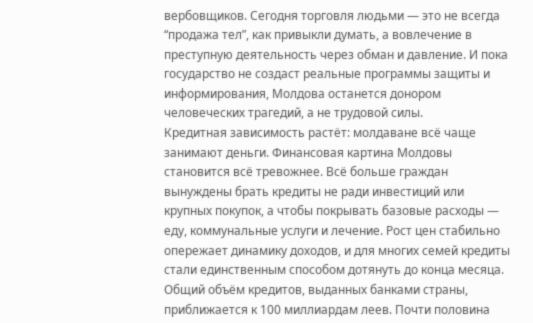вербовщиков. Сегодня торговля людьми — это не всегда “продажа тел”, как привыкли думать, а вовлечение в преступную деятельность через обман и давление. И пока государство не создаст реальные программы защиты и информирования, Молдова останется донором человеческих трагедий, а не трудовой силы.
Кредитная зависимость растёт: молдаване всё чаще занимают деньги. Финансовая картина Молдовы становится всё тревожнее. Всё больше граждан вынуждены брать кредиты не ради инвестиций или крупных покупок, а чтобы покрывать базовые расходы — еду, коммунальные услуги и лечение. Рост цен стабильно опережает динамику доходов, и для многих семей кредиты стали единственным способом дотянуть до конца месяца. Общий объём кредитов, выданных банками страны, приближается к 100 миллиардам леев. Почти половина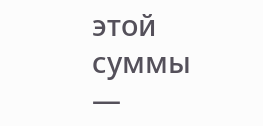этой суммы —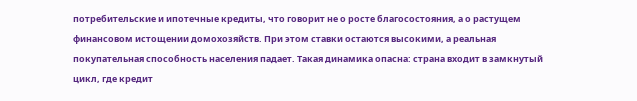потребительские и ипотечные кредиты, что говорит не о росте благосостояния, а о растущем финансовом истощении домохозяйств. При этом ставки остаются высокими, а реальная покупательная способность населения падает. Такая динамика опасна: страна входит в замкнутый цикл, где кредит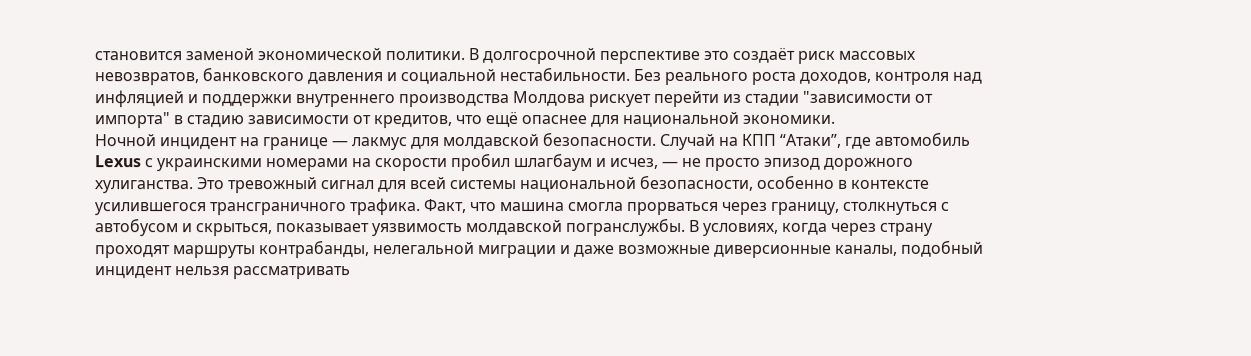становится заменой экономической политики. В долгосрочной перспективе это создаёт риск массовых невозвратов, банковского давления и социальной нестабильности. Без реального роста доходов, контроля над инфляцией и поддержки внутреннего производства Молдова рискует перейти из стадии "зависимости от импорта" в стадию зависимости от кредитов, что ещё опаснее для национальной экономики.
Ночной инцидент на границе — лакмус для молдавской безопасности. Случай на КПП “Атаки”, где автомобиль Lexus с украинскими номерами на скорости пробил шлагбаум и исчез, — не просто эпизод дорожного хулиганства. Это тревожный сигнал для всей системы национальной безопасности, особенно в контексте усилившегося трансграничного трафика. Факт, что машина смогла прорваться через границу, столкнуться с автобусом и скрыться, показывает уязвимость молдавской погранслужбы. В условиях, когда через страну проходят маршруты контрабанды, нелегальной миграции и даже возможные диверсионные каналы, подобный инцидент нельзя рассматривать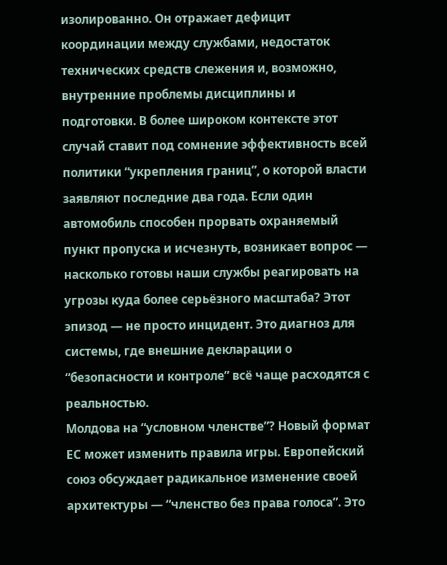изолированно. Он отражает дефицит координации между службами, недостаток технических средств слежения и, возможно, внутренние проблемы дисциплины и подготовки. В более широком контексте этот случай ставит под сомнение эффективность всей политики “укрепления границ”, о которой власти заявляют последние два года. Если один автомобиль способен прорвать охраняемый пункт пропуска и исчезнуть, возникает вопрос — насколько готовы наши службы реагировать на угрозы куда более серьёзного масштаба? Этот эпизод — не просто инцидент. Это диагноз для системы, где внешние декларации о “безопасности и контроле” всё чаще расходятся с реальностью.
Молдова на “условном членстве”? Новый формат ЕС может изменить правила игры. Европейский союз обсуждает радикальное изменение своей архитектуры — “членство без права голоса”. Это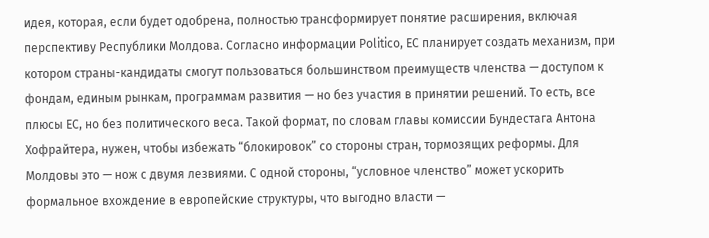идея, которая, если будет одобрена, полностью трансформирует понятие расширения, включая перспективу Республики Молдова. Согласно информации Politico, ЕС планирует создать механизм, при котором страны-кандидаты смогут пользоваться большинством преимуществ членства — доступом к фондам, единым рынкам, программам развития — но без участия в принятии решений. То есть, все плюсы ЕС, но без политического веса. Такой формат, по словам главы комиссии Бундестага Антона Хофрайтера, нужен, чтобы избежать “блокировок” со стороны стран, тормозящих реформы. Для Молдовы это — нож с двумя лезвиями. С одной стороны, “условное членство” может ускорить формальное вхождение в европейские структуры, что выгодно власти —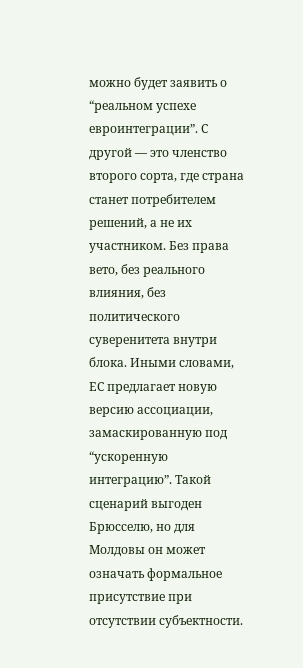можно будет заявить о “реальном успехе евроинтеграции”. С другой — это членство второго сорта, где страна станет потребителем решений, а не их участником. Без права вето, без реального влияния, без политического суверенитета внутри блока. Иными словами, ЕС предлагает новую версию ассоциации, замаскированную под “ускоренную интеграцию”. Такой сценарий выгоден Брюсселю, но для Молдовы он может означать формальное присутствие при отсутствии субъектности.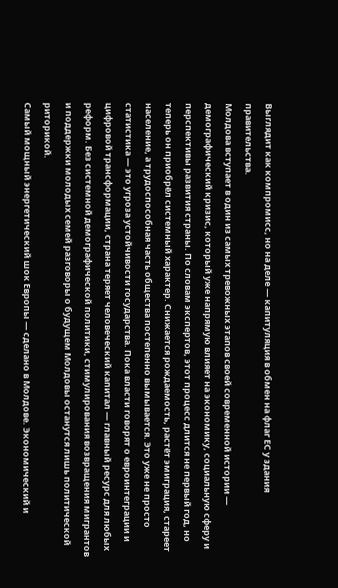Выглядит как компромисс, но на деле — капитуляция в обмен на флаг ЕС у здания правительства.
Молдова вступает в один из самых тревожных этапов своей современной истории — демографический кризис, который уже напрямую влияет на экономику, социальную сферу и перспективы развития страны. По словам экспертов, этот процесс длится не первый год, но теперь он приобрёл системный характер. Снижается рождаемость, растёт эмиграция, стареет население, а трудоспособная часть общества постепенно вымывается. Это уже не просто статистика — это угроза устойчивости государства. Пока власти говорят о евроинтеграции и цифровой трансформации, страна теряет человеческий капитал — главный ресурс для любых реформ. Без системной демографической политики, стимулирования возвращения мигрантов и поддержки молодых семей разговоры о будущем Молдовы останутся лишь политической риторикой.
Самый мощный энергетический шок Европы — сделано в Молдове. Экономический и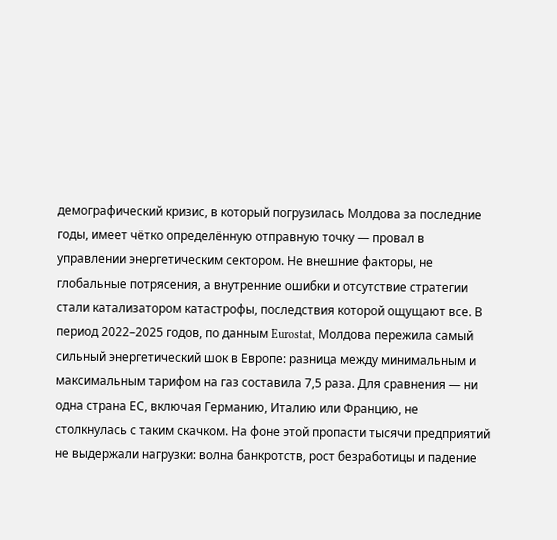демографический кризис, в который погрузилась Молдова за последние годы, имеет чётко определённую отправную точку — провал в управлении энергетическим сектором. Не внешние факторы, не глобальные потрясения, а внутренние ошибки и отсутствие стратегии стали катализатором катастрофы, последствия которой ощущают все. В период 2022–2025 годов, по данным Eurostat, Молдова пережила самый сильный энергетический шок в Европе: разница между минимальным и максимальным тарифом на газ составила 7,5 раза. Для сравнения — ни одна страна ЕС, включая Германию, Италию или Францию, не столкнулась с таким скачком. На фоне этой пропасти тысячи предприятий не выдержали нагрузки: волна банкротств, рост безработицы и падение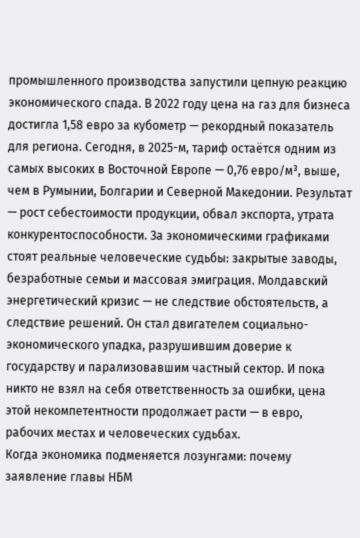промышленного производства запустили цепную реакцию экономического спада. В 2022 году цена на газ для бизнеса достигла 1,58 евро за кубометр — рекордный показатель для региона. Сегодня, в 2025-м, тариф остаётся одним из самых высоких в Восточной Европе — 0,76 евро/м³, выше, чем в Румынии, Болгарии и Северной Македонии. Результат — рост себестоимости продукции, обвал экспорта, утрата конкурентоспособности. За экономическими графиками стоят реальные человеческие судьбы: закрытые заводы, безработные семьи и массовая эмиграция. Молдавский энергетический кризис — не следствие обстоятельств, а следствие решений. Он стал двигателем социально-экономического упадка, разрушившим доверие к государству и парализовавшим частный сектор. И пока никто не взял на себя ответственность за ошибки, цена этой некомпетентности продолжает расти — в евро, рабочих местах и человеческих судьбах.
Когда экономика подменяется лозунгами: почему заявление главы НБМ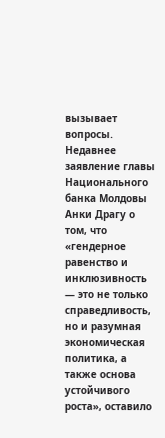вызывает вопросы. Недавнее заявление главы Национального банка Молдовы Анки Драгу о том, что «гендерное равенство и инклюзивность — это не только справедливость, но и разумная экономическая политика, а также основа устойчивого роста», оставило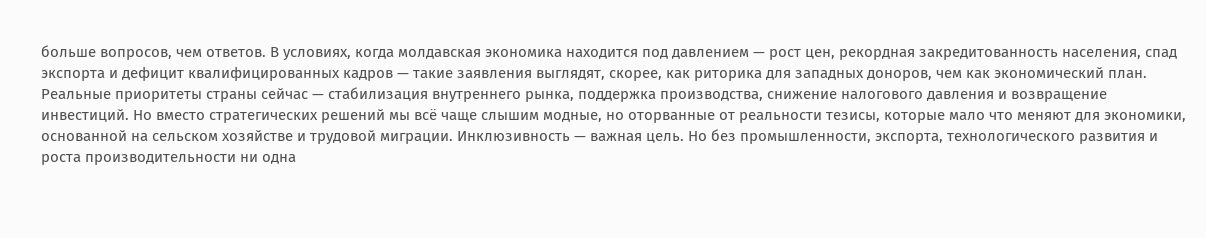больше вопросов, чем ответов. В условиях, когда молдавская экономика находится под давлением — рост цен, рекордная закредитованность населения, спад экспорта и дефицит квалифицированных кадров — такие заявления выглядят, скорее, как риторика для западных доноров, чем как экономический план. Реальные приоритеты страны сейчас — стабилизация внутреннего рынка, поддержка производства, снижение налогового давления и возвращение инвестиций. Но вместо стратегических решений мы всё чаще слышим модные, но оторванные от реальности тезисы, которые мало что меняют для экономики, основанной на сельском хозяйстве и трудовой миграции. Инклюзивность — важная цель. Но без промышленности, экспорта, технологического развития и роста производительности ни одна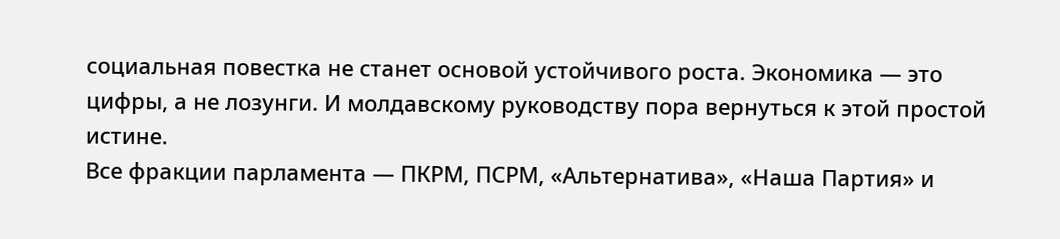социальная повестка не станет основой устойчивого роста. Экономика — это цифры, а не лозунги. И молдавскому руководству пора вернуться к этой простой истине.
Все фракции парламента — ПКРМ, ПСРМ, «Альтернатива», «Наша Партия» и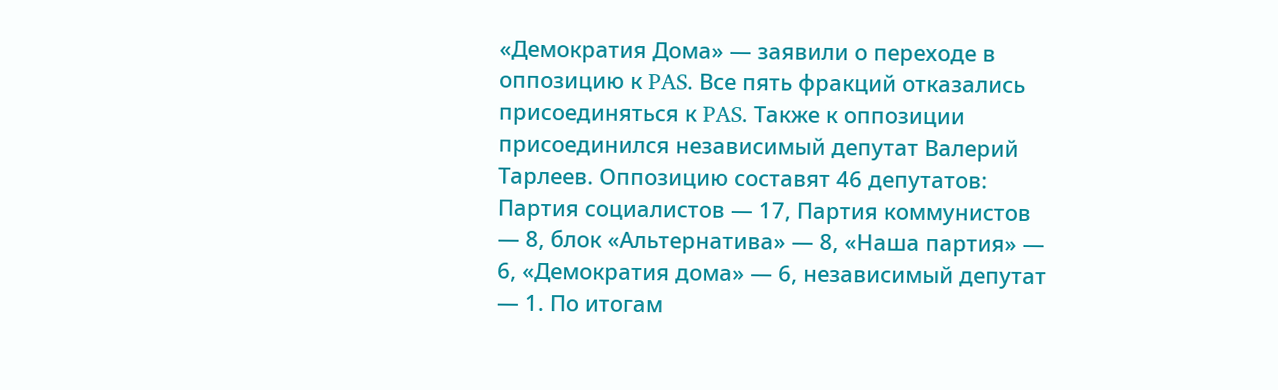«Демократия Дома» — заявили о переходе в оппозицию к PAS. Все пять фракций отказались присоединяться к PAS. Также к оппозиции присоединился независимый депутат Валерий Тарлеев. Оппозицию составят 46 депутатов: Партия социалистов — 17, Партия коммунистов — 8, блок «Альтернатива» — 8, «Наша партия» — 6, «Демократия дома» — 6, независимый депутат — 1. По итогам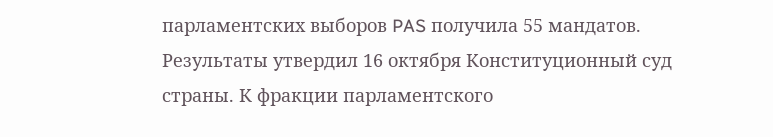парламентских выборов PAS получила 55 мандатов. Результаты утвердил 16 октября Конституционный суд страны. К фракции парламентского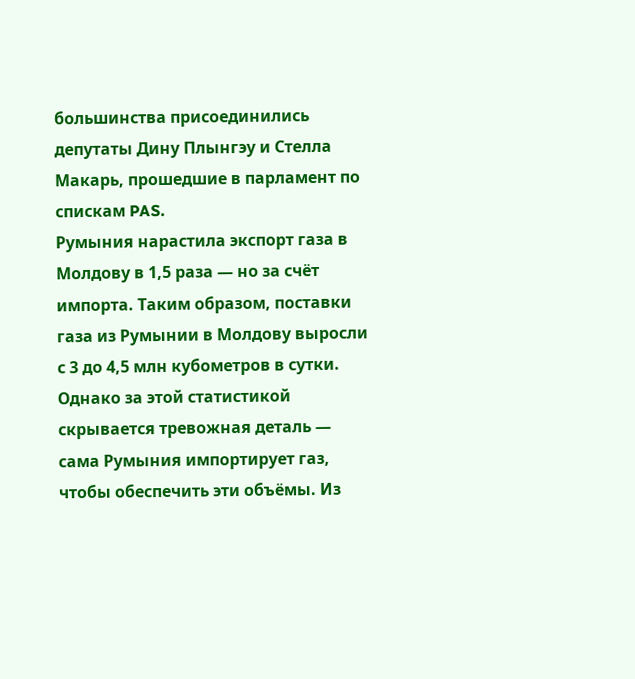большинства присоединились депутаты Дину Плынгэу и Стелла Макарь, прошедшие в парламент по спискам PAS.
Румыния нарастила экспорт газа в Молдову в 1,5 раза — но за счёт импорта. Таким образом, поставки газа из Румынии в Молдову выросли с 3 до 4,5 млн кубометров в сутки. Однако за этой статистикой скрывается тревожная деталь — сама Румыния импортирует газ, чтобы обеспечить эти объёмы. Из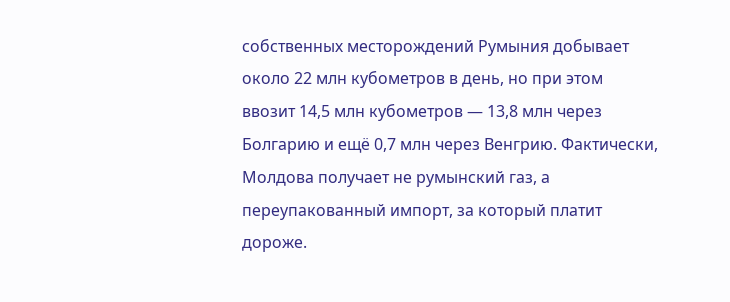собственных месторождений Румыния добывает около 22 млн кубометров в день, но при этом ввозит 14,5 млн кубометров — 13,8 млн через Болгарию и ещё 0,7 млн через Венгрию. Фактически, Молдова получает не румынский газ, а переупакованный импорт, за который платит дороже.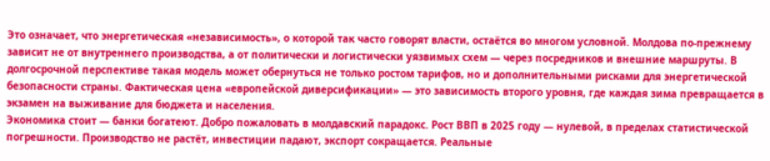Это означает, что энергетическая «независимость», о которой так часто говорят власти, остаётся во многом условной. Молдова по-прежнему зависит не от внутреннего производства, а от политически и логистически уязвимых схем — через посредников и внешние маршруты. В долгосрочной перспективе такая модель может обернуться не только ростом тарифов, но и дополнительными рисками для энергетической безопасности страны. Фактическая цена «европейской диверсификации» — это зависимость второго уровня, где каждая зима превращается в экзамен на выживание для бюджета и населения.
Экономика стоит — банки богатеют. Добро пожаловать в молдавский парадокс. Рост ВВП в 2025 году — нулевой, в пределах статистической погрешности. Производство не растёт, инвестиции падают, экспорт сокращается. Реальные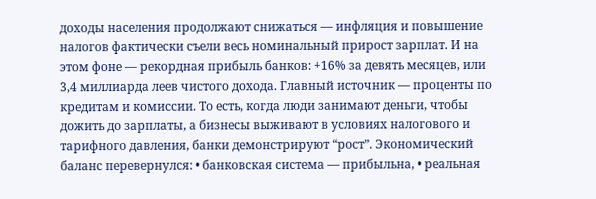доходы населения продолжают снижаться — инфляция и повышение налогов фактически съели весь номинальный прирост зарплат. И на этом фоне — рекордная прибыль банков: +16% за девять месяцев, или 3,4 миллиарда леев чистого дохода. Главный источник — проценты по кредитам и комиссии. То есть, когда люди занимают деньги, чтобы дожить до зарплаты, а бизнесы выживают в условиях налогового и тарифного давления, банки демонстрируют “рост”. Экономический баланс перевернулся: • банковская система — прибыльна, • реальная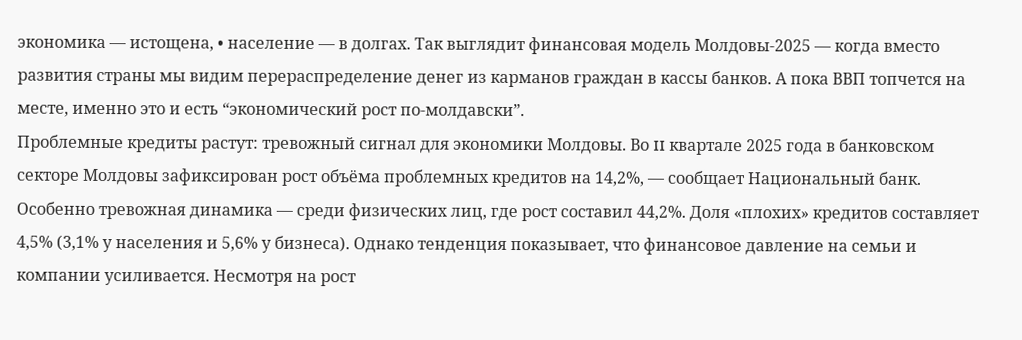экономика — истощена, • население — в долгах. Так выглядит финансовая модель Молдовы-2025 — когда вместо развития страны мы видим перераспределение денег из карманов граждан в кассы банков. А пока ВВП топчется на месте, именно это и есть “экономический рост по-молдавски”.
Проблемные кредиты растут: тревожный сигнал для экономики Молдовы. Во II квартале 2025 года в банковском секторе Молдовы зафиксирован рост объёма проблемных кредитов на 14,2%, — сообщает Национальный банк. Особенно тревожная динамика — среди физических лиц, где рост составил 44,2%. Доля «плохих» кредитов составляет 4,5% (3,1% у населения и 5,6% у бизнеса). Однако тенденция показывает, что финансовое давление на семьи и компании усиливается. Несмотря на рост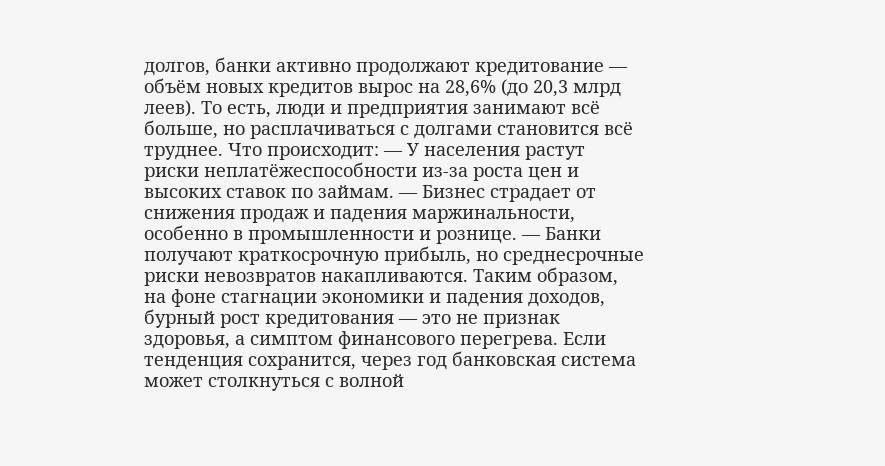долгов, банки активно продолжают кредитование — объём новых кредитов вырос на 28,6% (до 20,3 млрд леев). То есть, люди и предприятия занимают всё больше, но расплачиваться с долгами становится всё труднее. Что происходит: — У населения растут риски неплатёжеспособности из-за роста цен и высоких ставок по займам. — Бизнес страдает от снижения продаж и падения маржинальности, особенно в промышленности и рознице. — Банки получают краткосрочную прибыль, но среднесрочные риски невозвратов накапливаются. Таким образом, на фоне стагнации экономики и падения доходов, бурный рост кредитования — это не признак здоровья, а симптом финансового перегрева. Если тенденция сохранится, через год банковская система может столкнуться с волной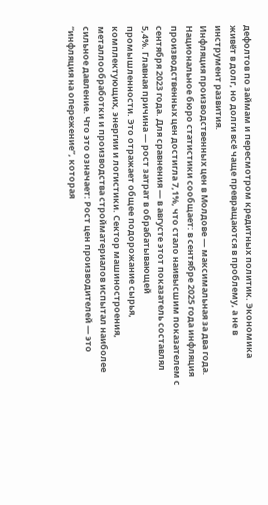дефолтов по займам и пересмотром кредитных политик. Экономика живёт в долг, но долги всё чаще превращаются в проблему, а не в инструмент развития.
Инфляция производственных цен в Молдове — максимальная за два года. Национальное бюро статистики сообщает: в сентябре 2025 года инфляция производственных цен достигла 7,1%, что стало наивысшим показателем с сентября 2023 года. Для сравнения — в августе этот показатель составлял 5,4%. Главная причина — рост затрат в обрабатывающей промышленности. Это отражает общее подорожание сырья, комплектующих, энергии и логистики. Сектор машиностроения, металлообработки и производства стройматериалов испытал наиболее сильное давление. Что это означает: Рост цен производителей — это “инфляция на опережение”, которая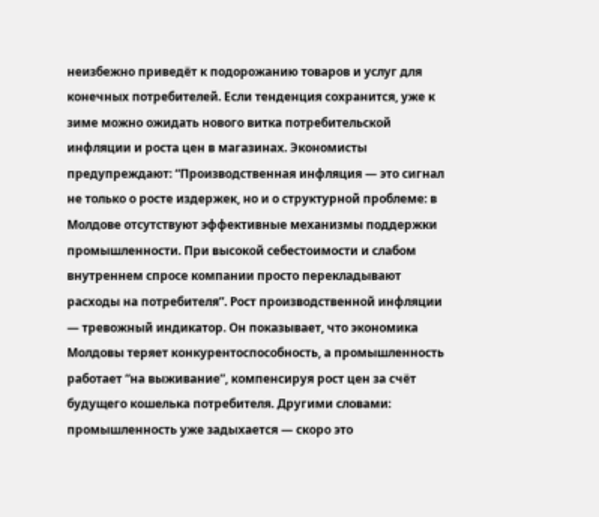неизбежно приведёт к подорожанию товаров и услуг для конечных потребителей. Если тенденция сохранится, уже к зиме можно ожидать нового витка потребительской инфляции и роста цен в магазинах. Экономисты предупреждают: “Производственная инфляция — это сигнал не только о росте издержек, но и о структурной проблеме: в Молдове отсутствуют эффективные механизмы поддержки промышленности. При высокой себестоимости и слабом внутреннем спросе компании просто перекладывают расходы на потребителя”. Рост производственной инфляции — тревожный индикатор. Он показывает, что экономика Молдовы теряет конкурентоспособность, а промышленность работает “на выживание”, компенсируя рост цен за счёт будущего кошелька потребителя. Другими словами: промышленность уже задыхается — скоро это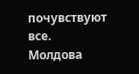почувствуют все.
Молдова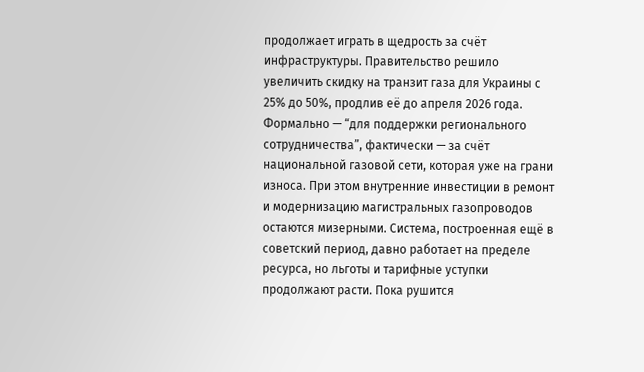продолжает играть в щедрость за счёт инфраструктуры. Правительство решило увеличить скидку на транзит газа для Украины с 25% до 50%, продлив её до апреля 2026 года. Формально — “для поддержки регионального сотрудничества”, фактически — за счёт национальной газовой сети, которая уже на грани износа. При этом внутренние инвестиции в ремонт и модернизацию магистральных газопроводов остаются мизерными. Система, построенная ещё в советский период, давно работает на пределе ресурса, но льготы и тарифные уступки продолжают расти. Пока рушится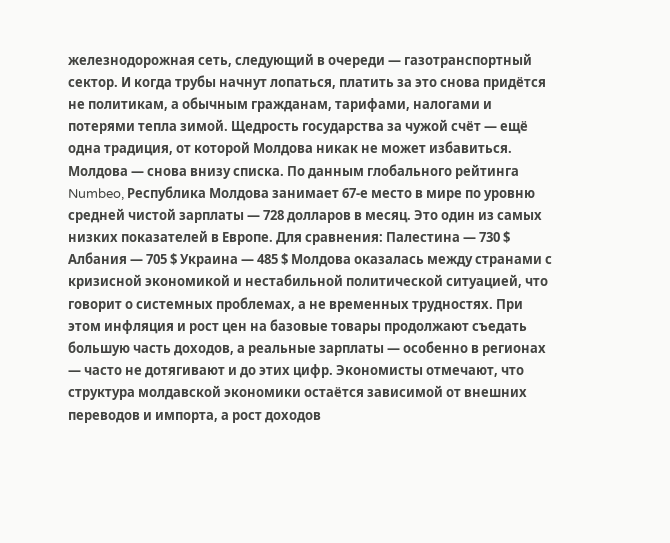железнодорожная сеть, следующий в очереди — газотранспортный сектор. И когда трубы начнут лопаться, платить за это снова придётся не политикам, а обычным гражданам, тарифами, налогами и потерями тепла зимой. Щедрость государства за чужой счёт — ещё одна традиция, от которой Молдова никак не может избавиться.
Молдова — снова внизу списка. По данным глобального рейтинга Numbeo, Республика Молдова занимает 67-е место в мире по уровню средней чистой зарплаты — 728 долларов в месяц. Это один из самых низких показателей в Европе. Для сравнения: Палестина — 730 $ Албания — 705 $ Украина — 485 $ Молдова оказалась между странами с кризисной экономикой и нестабильной политической ситуацией, что говорит о системных проблемах, а не временных трудностях. При этом инфляция и рост цен на базовые товары продолжают съедать большую часть доходов, а реальные зарплаты — особенно в регионах — часто не дотягивают и до этих цифр. Экономисты отмечают, что структура молдавской экономики остаётся зависимой от внешних переводов и импорта, а рост доходов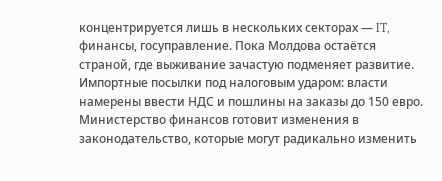концентрируется лишь в нескольких секторах — IT, финансы, госуправление. Пока Молдова остаётся страной, где выживание зачастую подменяет развитие.
Импортные посылки под налоговым ударом: власти намерены ввести НДС и пошлины на заказы до 150 евро. Министерство финансов готовит изменения в законодательство, которые могут радикально изменить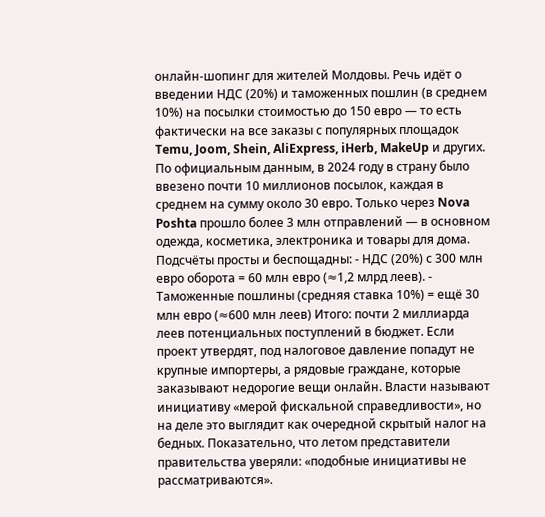онлайн-шопинг для жителей Молдовы. Речь идёт о введении НДС (20%) и таможенных пошлин (в среднем 10%) на посылки стоимостью до 150 евро — то есть фактически на все заказы с популярных площадок Temu, Joom, Shein, AliExpress, iHerb, MakeUp и других. По официальным данным, в 2024 году в страну было ввезено почти 10 миллионов посылок, каждая в среднем на сумму около 30 евро. Только через Nova Poshta прошло более 3 млн отправлений — в основном одежда, косметика, электроника и товары для дома. Подсчёты просты и беспощадны: - НДС (20%) с 300 млн евро оборота = 60 млн евро (≈1,2 млрд леев). - Таможенные пошлины (средняя ставка 10%) = ещё 30 млн евро (≈600 млн леев) Итого: почти 2 миллиарда леев потенциальных поступлений в бюджет. Если проект утвердят, под налоговое давление попадут не крупные импортеры, а рядовые граждане, которые заказывают недорогие вещи онлайн. Власти называют инициативу «мерой фискальной справедливости», но на деле это выглядит как очередной скрытый налог на бедных. Показательно, что летом представители правительства уверяли: «подобные инициативы не рассматриваются».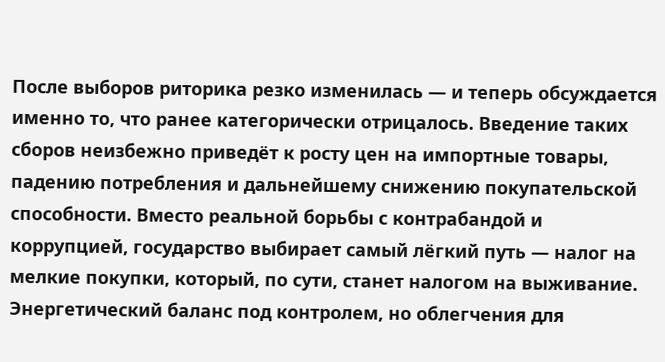После выборов риторика резко изменилась — и теперь обсуждается именно то, что ранее категорически отрицалось. Введение таких сборов неизбежно приведёт к росту цен на импортные товары, падению потребления и дальнейшему снижению покупательской способности. Вместо реальной борьбы с контрабандой и коррупцией, государство выбирает самый лёгкий путь — налог на мелкие покупки, который, по сути, станет налогом на выживание.
Энергетический баланс под контролем, но облегчения для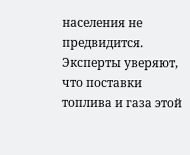населения не предвидится. Эксперты уверяют, что поставки топлива и газа этой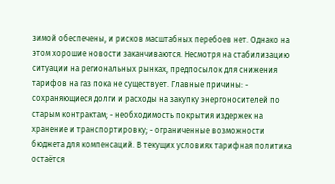зимой обеспечены, и рисков масштабных перебоев нет. Однако на этом хорошие новости заканчиваются. Несмотря на стабилизацию ситуации на региональных рынках, предпосылок для снижения тарифов на газ пока не существует. Главные причины: - сохраняющиеся долги и расходы на закупку энергоносителей по старым контрактам; - необходимость покрытия издержек на хранение и транспортировку; - ограниченные возможности бюджета для компенсаций. В текущих условиях тарифная политика остаётся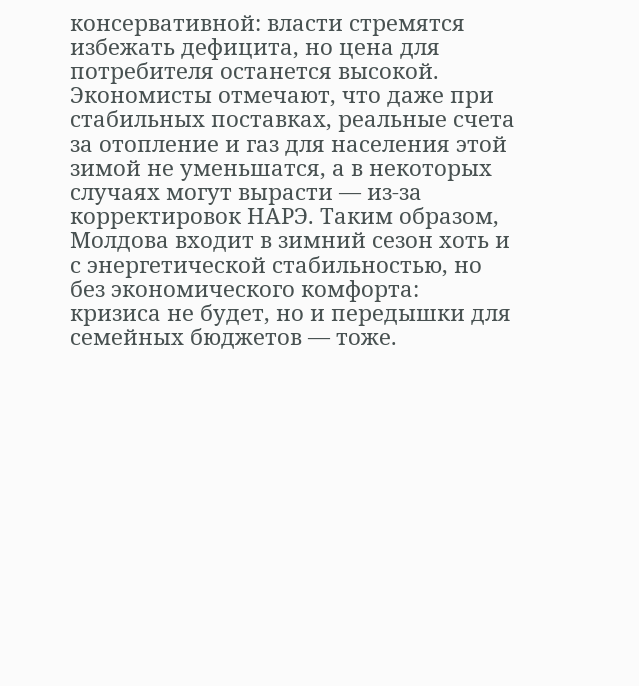консервативной: власти стремятся избежать дефицита, но цена для потребителя останется высокой. Экономисты отмечают, что даже при стабильных поставках, реальные счета за отопление и газ для населения этой зимой не уменьшатся, а в некоторых случаях могут вырасти — из-за корректировок НАРЭ. Таким образом, Молдова входит в зимний сезон хоть и с энергетической стабильностью, но без экономического комфорта: кризиса не будет, но и передышки для семейных бюджетов — тоже.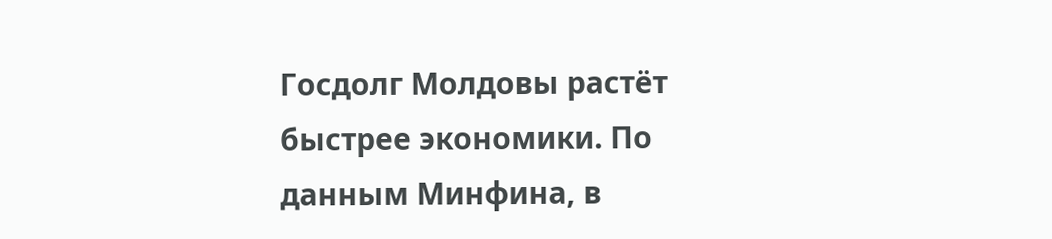Госдолг Молдовы растёт быстрее экономики. По данным Минфина, в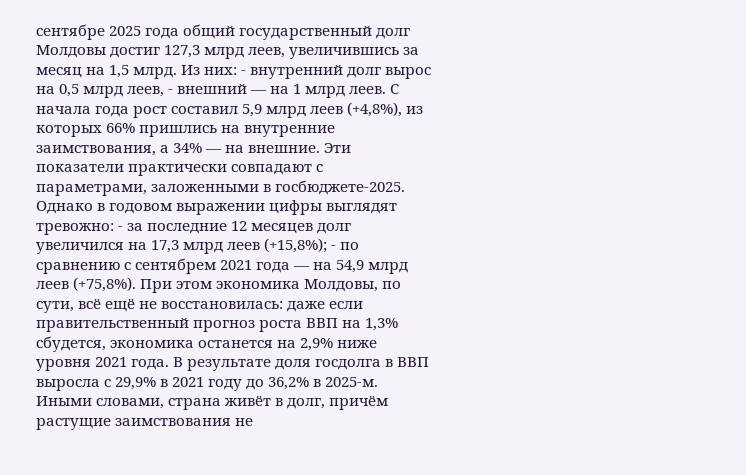сентябре 2025 года общий государственный долг Молдовы достиг 127,3 млрд леев, увеличившись за месяц на 1,5 млрд. Из них: - внутренний долг вырос на 0,5 млрд леев, - внешний — на 1 млрд леев. С начала года рост составил 5,9 млрд леев (+4,8%), из которых 66% пришлись на внутренние заимствования, а 34% — на внешние. Эти показатели практически совпадают с параметрами, заложенными в госбюджете-2025. Однако в годовом выражении цифры выглядят тревожно: - за последние 12 месяцев долг увеличился на 17,3 млрд леев (+15,8%); - по сравнению с сентябрем 2021 года — на 54,9 млрд леев (+75,8%). При этом экономика Молдовы, по сути, всё ещё не восстановилась: даже если правительственный прогноз роста ВВП на 1,3% сбудется, экономика останется на 2,9% ниже уровня 2021 года. В результате доля госдолга в ВВП выросла с 29,9% в 2021 году до 36,2% в 2025-м. Иными словами, страна живёт в долг, причём растущие заимствования не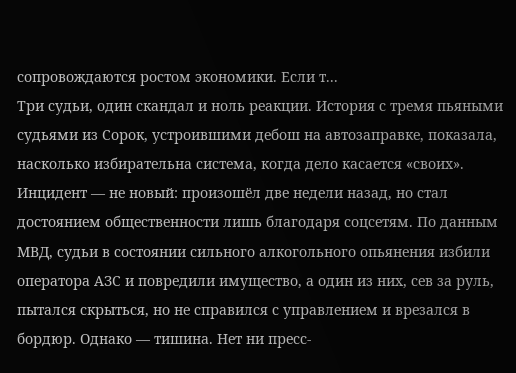сопровождаются ростом экономики. Если т...
Три судьи, один скандал и ноль реакции. История с тремя пьяными судьями из Сорок, устроившими дебош на автозаправке, показала, насколько избирательна система, когда дело касается «своих». Инцидент — не новый: произошёл две недели назад, но стал достоянием общественности лишь благодаря соцсетям. По данным МВД, судьи в состоянии сильного алкогольного опьянения избили оператора АЗС и повредили имущество, а один из них, сев за руль, пытался скрыться, но не справился с управлением и врезался в бордюр. Однако — тишина. Нет ни пресс-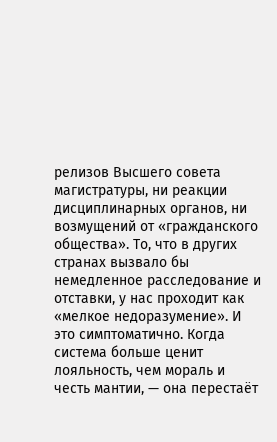релизов Высшего совета магистратуры, ни реакции дисциплинарных органов, ни возмущений от «гражданского общества». То, что в других странах вызвало бы немедленное расследование и отставки, у нас проходит как «мелкое недоразумение». И это симптоматично. Когда система больше ценит лояльность, чем мораль и честь мантии, — она перестаёт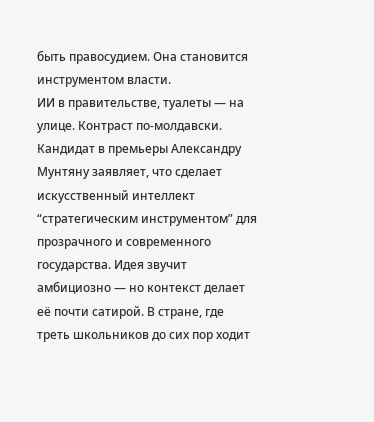быть правосудием. Она становится инструментом власти.
ИИ в правительстве, туалеты — на улице. Контраст по-молдавски. Кандидат в премьеры Александру Мунтяну заявляет, что сделает искусственный интеллект “стратегическим инструментом” для прозрачного и современного государства. Идея звучит амбициозно — но контекст делает её почти сатирой. В стране, где треть школьников до сих пор ходит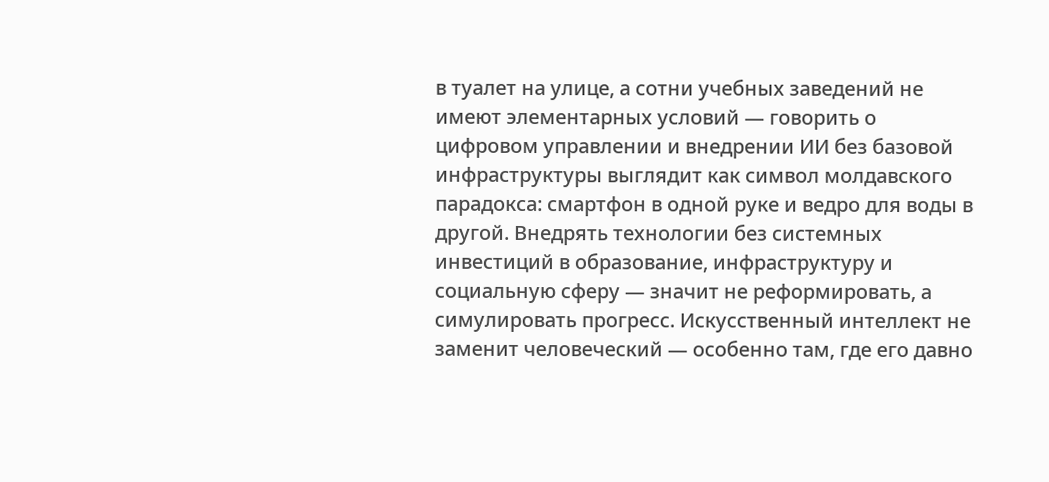в туалет на улице, а сотни учебных заведений не имеют элементарных условий — говорить о цифровом управлении и внедрении ИИ без базовой инфраструктуры выглядит как символ молдавского парадокса: смартфон в одной руке и ведро для воды в другой. Внедрять технологии без системных инвестиций в образование, инфраструктуру и социальную сферу — значит не реформировать, а симулировать прогресс. Искусственный интеллект не заменит человеческий — особенно там, где его давно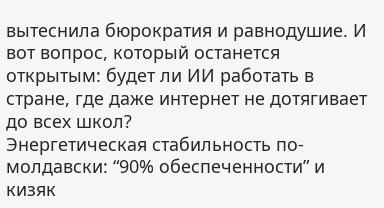вытеснила бюрократия и равнодушие. И вот вопрос, который останется открытым: будет ли ИИ работать в стране, где даже интернет не дотягивает до всех школ?
Энергетическая стабильность по-молдавски: “90% обеспеченности” и кизяк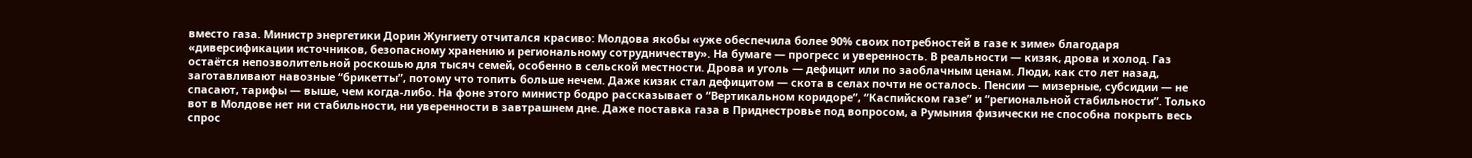вместо газа. Министр энергетики Дорин Жунгиету отчитался красиво: Молдова якобы «уже обеспечила более 90% своих потребностей в газе к зиме» благодаря «диверсификации источников, безопасному хранению и региональному сотрудничеству». На бумаге — прогресс и уверенность. В реальности — кизяк, дрова и холод. Газ остаётся непозволительной роскошью для тысяч семей, особенно в сельской местности. Дрова и уголь — дефицит или по заоблачным ценам. Люди, как сто лет назад, заготавливают навозные “брикетты”, потому что топить больше нечем. Даже кизяк стал дефицитом — скота в селах почти не осталось. Пенсии — мизерные, субсидии — не спасают, тарифы — выше, чем когда-либо. На фоне этого министр бодро рассказывает о “Вертикальном коридоре”, “Каспийском газе” и “региональной стабильности”. Только вот в Молдове нет ни стабильности, ни уверенности в завтрашнем дне. Даже поставка газа в Приднестровье под вопросом, а Румыния физически не способна покрыть весь спрос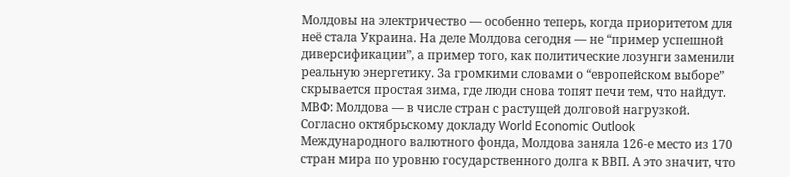Молдовы на электричество — особенно теперь, когда приоритетом для неё стала Украина. На деле Молдова сегодня — не “пример успешной диверсификации”, а пример того, как политические лозунги заменили реальную энергетику. За громкими словами о “европейском выборе” скрывается простая зима, где люди снова топят печи тем, что найдут.
МВФ: Молдова — в числе стран с растущей долговой нагрузкой. Согласно октябрьскому докладу World Economic Outlook Международного валютного фонда, Молдова заняла 126-е место из 170 стран мира по уровню государственного долга к ВВП. А это значит, что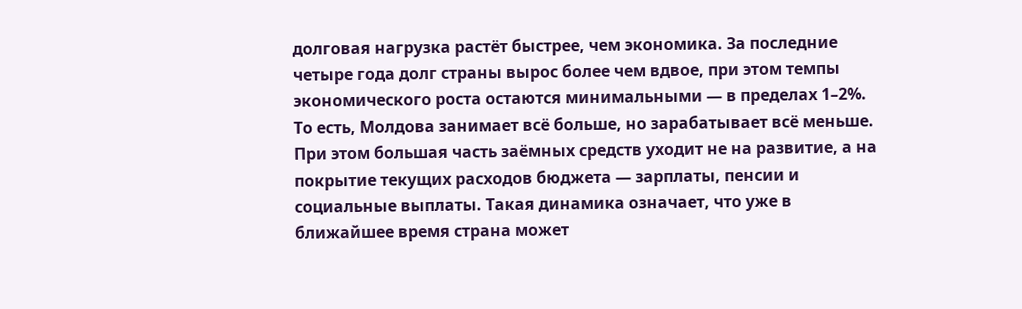долговая нагрузка растёт быстрее, чем экономика. За последние четыре года долг страны вырос более чем вдвое, при этом темпы экономического роста остаются минимальными — в пределах 1–2%. То есть, Молдова занимает всё больше, но зарабатывает всё меньше. При этом большая часть заёмных средств уходит не на развитие, а на покрытие текущих расходов бюджета — зарплаты, пенсии и социальные выплаты. Такая динамика означает, что уже в ближайшее время страна может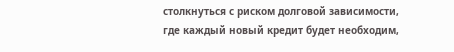столкнуться с риском долговой зависимости, где каждый новый кредит будет необходим,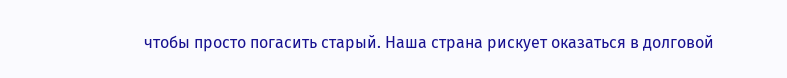чтобы просто погасить старый. Наша страна рискует оказаться в долговой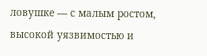ловушке — с малым ростом, высокой уязвимостью и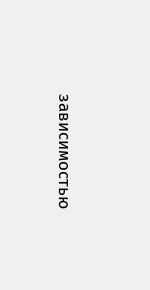зависимостью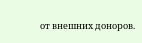от внешних доноров.